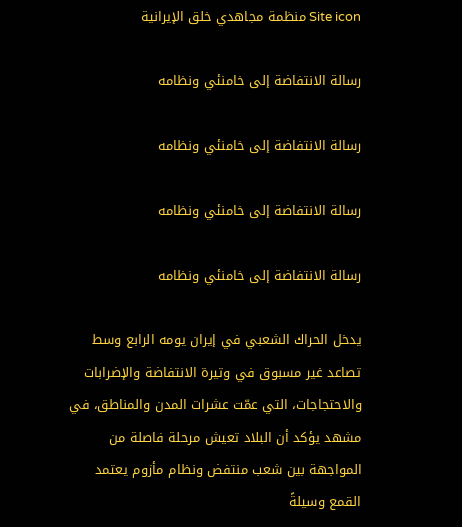Site icon منظمة مجاهدي خلق الإيرانية

رسالة الانتفاضة إلى خامنئي ونظامه

رسالة الانتفاضة إلى خامنئي ونظامه

رسالة الانتفاضة إلى خامنئي ونظامه

رسالة الانتفاضة إلى خامنئي ونظامه

يدخل الحراك الشعبي في إيران يومه الرابع وسط تصاعد غير مسبوق في وتيرة الانتفاضة والإضرابات والاحتجاجات، التي عمّت عشرات المدن والمناطق، في مشهد يؤكد أن البلاد تعيش مرحلة فاصلة من المواجهة بين شعب منتفض ونظام مأزوم يعتمد القمع وسيلةً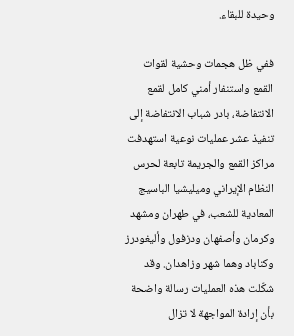وحيدة للبقاء.

ففي ظل هجمات وحشية لقوات القمع واستنفار أمني كامل لقمع الانتفاضة، بادر شباب الانتفاضة إلى تنفيذ عشر عمليات نوعية استهدفت مراكز القمع والجريمة تابعة لحرس النظام الإيراني وميليشيا الباسيج المعادية للشعب، في طهران ومشهد وكرمان وأصفهان ودزفول وأليغودرز وكناباد وهما شهر وزاهدان. وقد شكّلت هذه العمليات رسالة واضحة بأن إرادة المواجهة لا تزال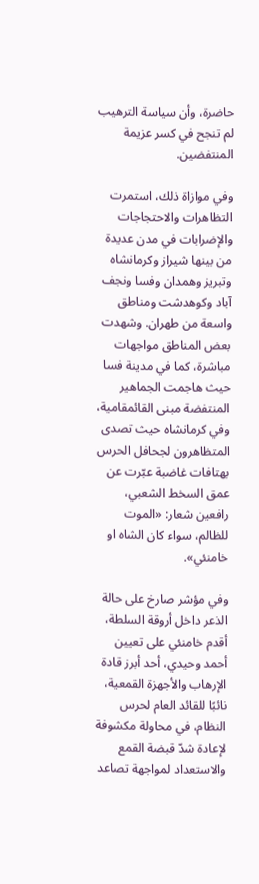حاضرة، وأن سياسة الترهيب لم تنجح في كسر عزيمة المنتفضين.

وفي موازاة ذلك، استمرت التظاهرات والاحتجاجات والإضرابات في مدن عديدة من بينها شيراز وكرمانشاه وتبريز وهمدان وفسا ونجف آباد وكوهدشت ومناطق واسعة من طهران. وشهدت بعض المناطق مواجهات مباشرة، كما في مدينة فسا حيث هاجمت الجماهير المنتفضة مبنى القائمقامية، وفي كرمانشاه حيث تصدى المتظاهرون لجحافل الحرس بهتافات غاضبة عبّرت عن عمق السخط الشعبي، رافعين شعار: «الموت للظالم، سواء كان الشاه او خامنئي».

وفي مؤشر صارخ على حالة الذعر داخل أروقة السلطة، أقدم خامنئي على تعيين أحمد وحيدي، أحد أبرز قادة الإرهاب والأجهزة القمعية، نائبًا للقائد العام لحرس النظام، في محاولة مكشوفة لإعادة شدّ قبضة القمع والاستعداد لمواجهة تصاعد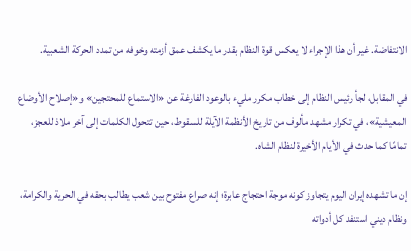الانتفاضة. غير أن هذا الإجراء لا يعكس قوة النظام بقدر ما يكشف عمق أزمته وخوفه من تمدد الحركة الشعبية.

في المقابل، لجأ رئيس النظام إلى خطاب مكرر مليء بالوعود الفارغة عن «الاستماع للمحتجين» و«إصلاح الأوضاع المعيشية»، في تكرار مشهد مألوف من تاريخ الأنظمة الآيلة للسقوط، حين تتحول الكلمات إلى آخر ملاذ للعجز، تمامًا كما حدث في الأيام الأخيرة لنظام الشاه.

إن ما تشهده إيران اليوم يتجاوز كونه موجة احتجاج عابرة؛ إنه صراع مفتوح بين شعب يطالب بحقه في الحرية والكرامة، ونظام ديني استنفد كل أدواته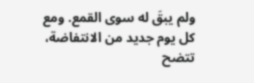ولم يبقَ له سوى القمع. ومع كل يوم جديد من الانتفاضة، تتضح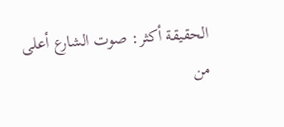الحقيقة أكثر: صوت الشارع أعلى من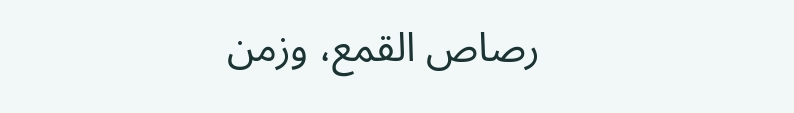رصاص القمع، وزمن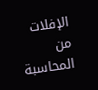الإفلات من المحاسبة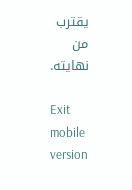يقترب من نهايته.

Exit mobile version